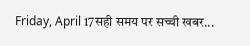Friday, April 17सही समय पर सच्ची खबर...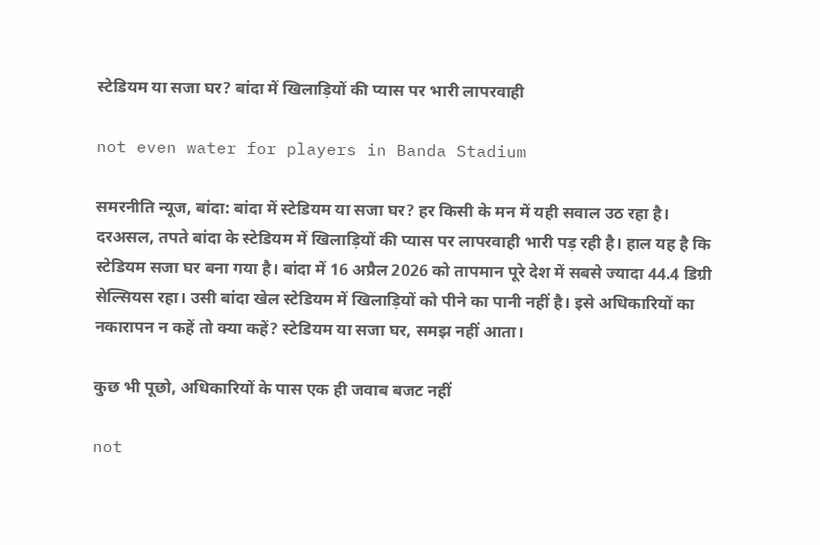स्टेडियम या सजा घर? बांदा में खिलाड़ियों की प्यास पर भारी लापरवाही

not even water for players in Banda Stadium

समरनीति न्यूज, बांदा: बांदा में स्टेडियम या सजा घर? हर किसी के मन में यही सवाल उठ रहा है। दरअसल, तपते बांदा के स्टेडियम में खिलाड़ियों की प्यास पर लापरवाही भारी पड़ रही है। हाल यह है कि स्टेडियम सजा घर बना गया है। बांदा में 16 अप्रैल 2026 को तापमान पूरे देश में सबसे ज्यादा 44.4 डिग्री सेल्सियस रहा। उसी बांदा खेल स्टेडियम में खिलाड़ियों को पीने का पानी नहीं है। इसे अधिकारियों का नकारापन न कहें तो क्या कहें? स्टेडियम या सजा घर, समझ नहीं आता।

कुछ भी पूछो, अधिकारियों के पास एक ही जवाब बजट नहीं

not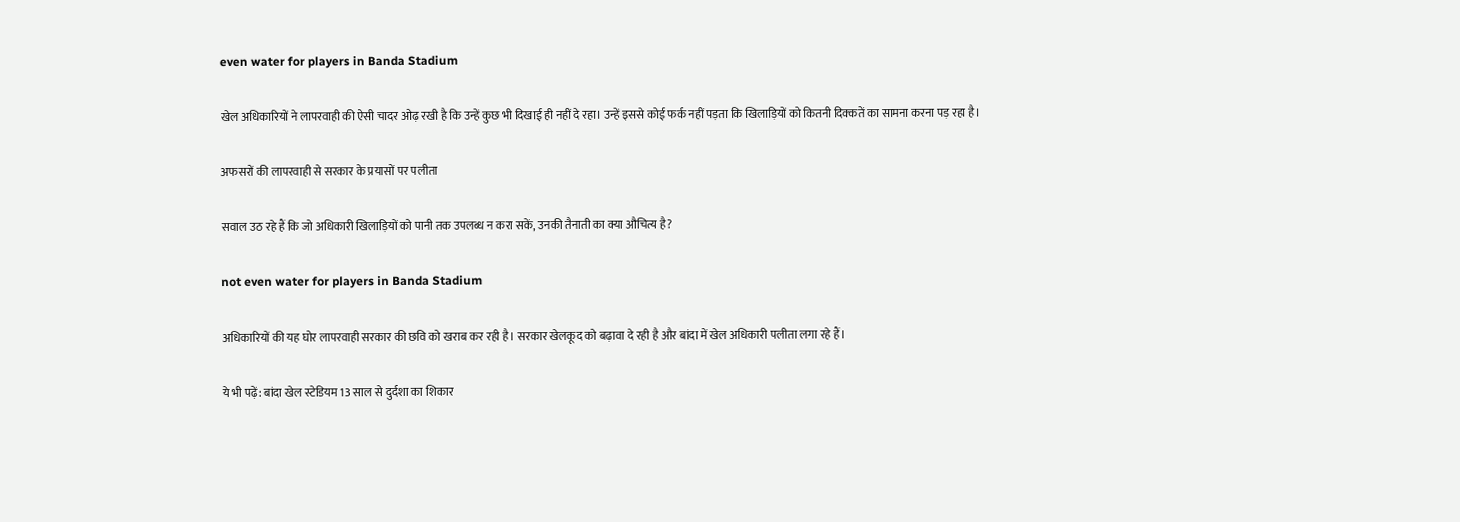even water for players in Banda Stadium

खेल अधिकारियों ने लापरवाही की ऐसी चादर ओढ़ रखी है कि उन्हें कुछ भी दिखाई ही नहीं दे रहा। उन्हें इससे कोई फर्क नहीं पड़ता कि खिलाड़ियों को कितनी दिक्कतें का सामना करना पड़ रहा है।

अफसरों की लापरवाही से सरकार के प्रयासों पर पलीता

सवाल उठ रहे हैं कि जो अधिकारी खिलाड़ियों को पानी तक उपलब्ध न करा सकें, उनकी तैनाती का क्या औचित्य है?

not even water for players in Banda Stadium

अधिकारियों की यह घोर लापरवाही सरकार की छवि को खराब कर रही है। सरकार खेलकूद को बढ़ावा दे रही है और बांदा में खेल अधिकारी पलीता लगा रहे हैं।

ये भी पढ़ें: बांदा खेल स्टेडियम 13 साल से दुर्दशा का शिकार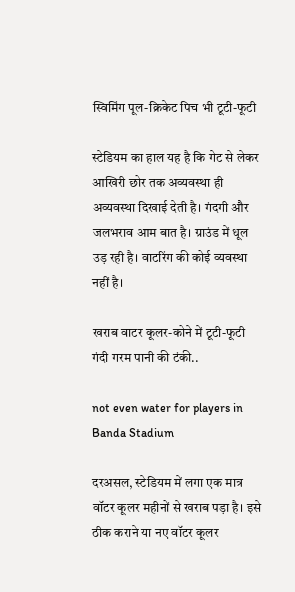स्विमिंग पूल-क्रिकेट पिच भी टूटी-फूटी

स्टेडियम का हाल यह है कि गेट से लेकर आखिरी छोर तक अव्यवस्था ही अव्यवस्था दिखाई देती है। गंदगी और जलभराव आम बात है। ग्राउंड में धूल उड़ रही है। वाटरिंग की कोई व्यवस्था नहीं है।

खराब वाटर कूलर-कोने में टूटी-फूटी गंदी गरम पानी की टंकी..

not even water for players in Banda Stadium

दरअसल, स्टेडियम में लगा एक मात्र वॉटर कूलर महीनों से खराब पड़ा है। इसे ठीक कराने या नए वॉटर कूलर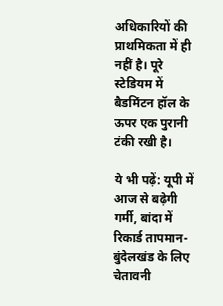अधिकारियों की प्राथमिकता में ही नहीं है। पूरे स्टेडियम में बैडमिंटन हॉल के ऊपर एक पुरानी टंकी रखी है।

ये भी पढ़ें: यूपी में आज से बढ़ेगी गर्मी, बांदा में रिकार्ड तापमान-बुंदेलखंड के लिए चेतावनी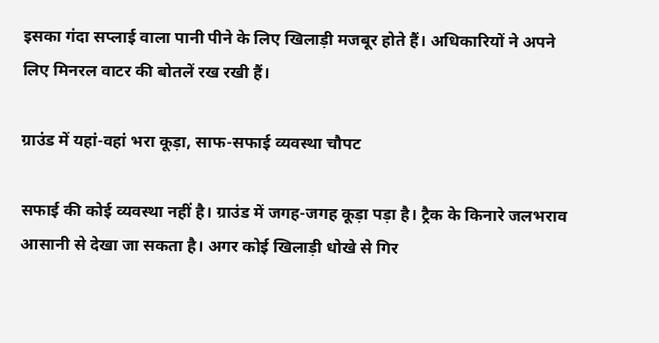इसका गंदा सप्लाई वाला पानी पीने के लिए खिलाड़ी मजबूर होते हैं। अधिकारियों ने अपने लिए मिनरल वाटर की बोतलें रख रखी हैं।

ग्राउंड में यहां-वहां भरा कूड़ा, साफ-सफाई व्यवस्था चौपट

सफाई की कोई व्यवस्था नहीं है। ग्राउंड में जगह-जगह कूड़ा पड़ा है। ट्रैक के किनारे जलभराव आसानी से देखा जा सकता है। अगर कोई खिलाड़ी धोखे से गिर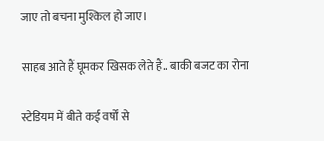जाए तो बचना मुश्किल हो जाए।

साहब आते हैं घूमकर खिसक लेते हैं.. बाकी बजट का रोना

स्टेडियम में बीते कई वर्षों से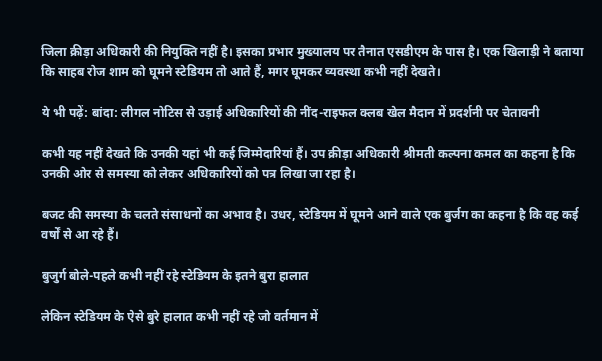जिला क्रीड़ा अधिकारी की नियुक्ति नहीं है। इसका प्रभार मुख्यालय पर तैनात एसडीएम के पास है। एक खिलाड़ी ने बताया कि साहब रोज शाम को घूमने स्टेडियम तो आते हैं, मगर घूमकर व्यवस्था कभी नहीं देखते।

ये भी पढ़ें: बांदा: लीगल नोटिस से उड़ाई अधिकारियों की नींद-राइफल क्लब खेल मैदान में प्रदर्शनी पर चेतावनी

कभी यह नहीं देखते कि उनकी यहां भी कई जिम्मेदारियां हैं। उप क्रीड़ा अधिकारी श्रीमती कल्पना कमल का कहना है कि उनकी ओर से समस्या को लेकर अधिकारियों को पत्र लिखा जा रहा है।

बजट की समस्या के चलते संसाधनों का अभाव है। उधर, स्टेडियम में घूमने आने वाले एक बुर्जग का कहना है कि वह कई वर्षों से आ रहे हैं।

बुजुर्ग बोले-पहले कभी नहीं रहे स्टेडियम के इतने बुरा हालात

लेकिन स्टेडियम के ऐसे बुरे हालात कभी नहीं रहे जो वर्तमान में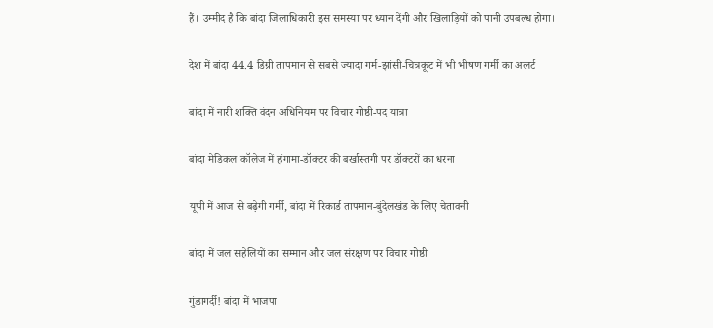हैं। उम्मीद है कि बांदा जिलाधिकारी इस समस्या पर ध्यान देंगी और खिलाड़ियों को पानी उपबल्ध होगा।

देश में बांदा 44.4 डिग्री तापमान से सबसे ज्यादा गर्म-झांसी-चित्रकूट में भी भीषण गर्मी का अलर्ट

बांदा में नारी शक्ति वंदन अधिनियम पर विचार गोष्ठी-पद यात्रा

बांदा मेडिकल कॉलेज में हंगामा-डॉक्टर की बर्खास्तगी पर डॉक्टरों का धरना

यूपी में आज से बढ़ेगी गर्मी, बांदा में रिकार्ड तापमान-बुंदेलखंड के लिए चेतावनी

बांदा में जल सहेलियों का सम्मान और जल संरक्षण पर विचार गोष्ठी

गुंडागर्दी! बांदा में भाजपा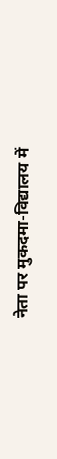नेता पर मुकदमा-विद्यालय में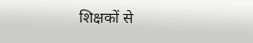शिक्षकों से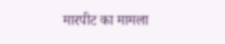मारपीट का मामला